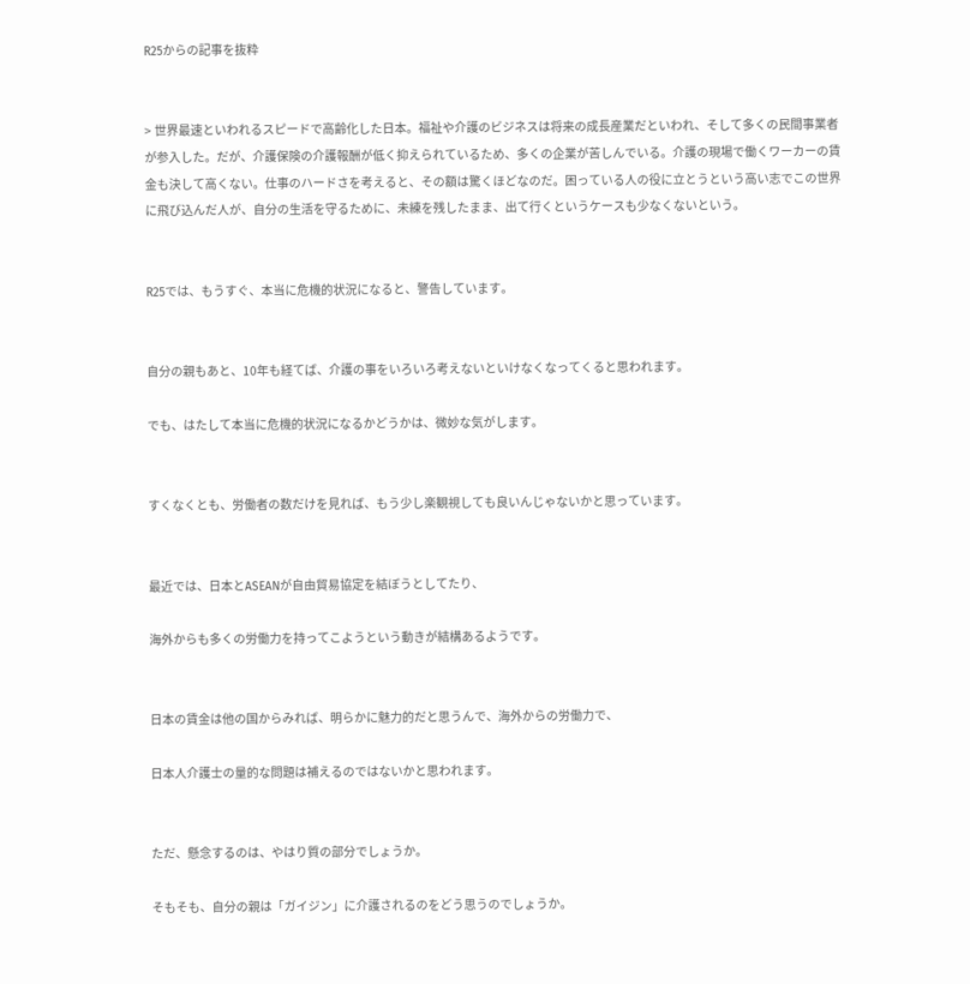R25からの記事を抜粋


> 世界最速といわれるスピードで高齢化した日本。福祉や介護のビジネスは将来の成長産業だといわれ、そして多くの民間事業者が参入した。だが、介護保険の介護報酬が低く抑えられているため、多くの企業が苦しんでいる。介護の現場で働くワーカーの賃金も決して高くない。仕事のハードさを考えると、その額は驚くほどなのだ。困っている人の役に立とうという高い志でこの世界に飛び込んだ人が、自分の生活を守るために、未練を残したまま、出て行くというケースも少なくないという。


R25では、もうすぐ、本当に危機的状況になると、警告しています。


自分の親もあと、10年も経てば、介護の事をいろいろ考えないといけなくなってくると思われます。

でも、はたして本当に危機的状況になるかどうかは、微妙な気がします。


すくなくとも、労働者の数だけを見れば、もう少し楽観視しても良いんじゃないかと思っています。


最近では、日本とASEANが自由貿易協定を結ぼうとしてたり、

海外からも多くの労働力を持ってこようという動きが結構あるようです。


日本の賃金は他の国からみれば、明らかに魅力的だと思うんで、海外からの労働力で、

日本人介護士の量的な問題は補えるのではないかと思われます。


ただ、懸念するのは、やはり質の部分でしょうか。

そもそも、自分の親は「ガイジン」に介護されるのをどう思うのでしょうか。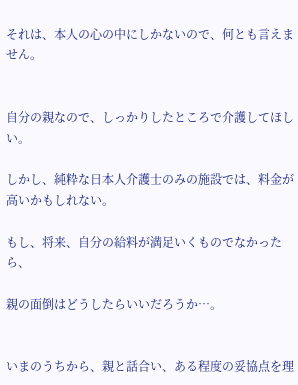それは、本人の心の中にしかないので、何とも言えません。


自分の親なので、しっかりしたところで介護してほしい。

しかし、純粋な日本人介護士のみの施設では、料金が高いかもしれない。

もし、将来、自分の給料が満足いくものでなかったら、

親の面倒はどうしたらいいだろうか…。


いまのうちから、親と話合い、ある程度の妥協点を理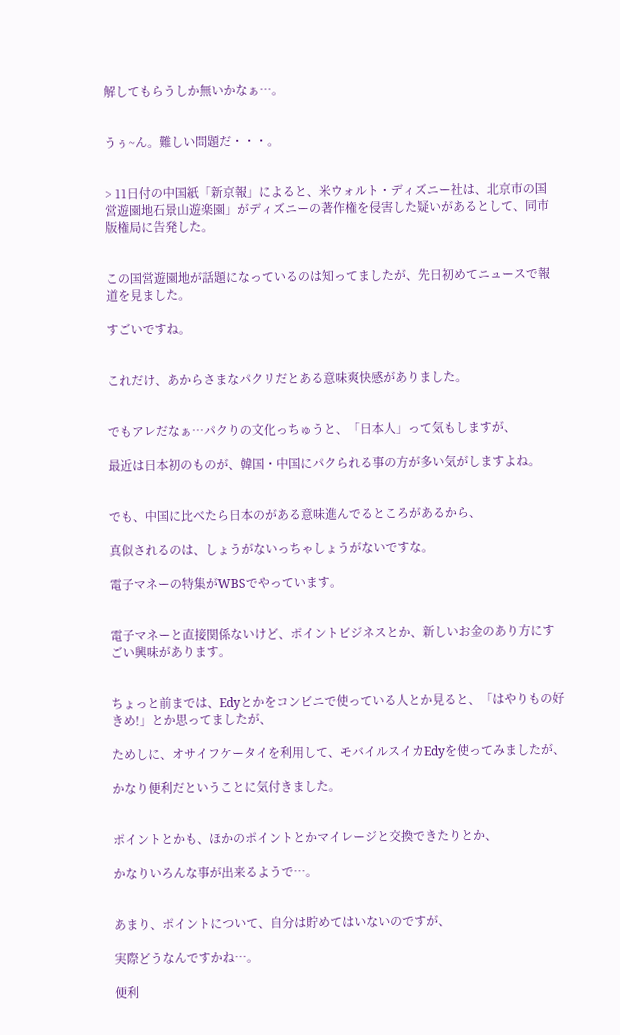解してもらうしか無いかなぁ…。


うぅ~ん。難しい問題だ・・・。


> 11日付の中国紙「新京報」によると、米ウォルト・ディズニー社は、北京市の国営遊園地石景山遊楽園」がディズニーの著作権を侵害した疑いがあるとして、同市版権局に告発した。


この国営遊園地が話題になっているのは知ってましたが、先日初めてニュースで報道を見ました。

すごいですね。


これだけ、あからさまなパクリだとある意味爽快感がありました。


でもアレだなぁ…パクりの文化っちゅうと、「日本人」って気もしますが、

最近は日本初のものが、韓国・中国にパクられる事の方が多い気がしますよね。


でも、中国に比べたら日本のがある意味進んでるところがあるから、

真似されるのは、しょうがないっちゃしょうがないですな。

電子マネーの特集がWBSでやっています。


電子マネーと直接関係ないけど、ポイントビジネスとか、新しいお金のあり方にすごい興味があります。


ちょっと前までは、Edyとかをコンビニで使っている人とか見ると、「はやりもの好きめ!」とか思ってましたが、

ためしに、オサイフケータイを利用して、モバイルスイカEdyを使ってみましたが、

かなり便利だということに気付きました。


ポイントとかも、ほかのポイントとかマイレージと交換できたりとか、

かなりいろんな事が出来るようで…。


あまり、ポイントについて、自分は貯めてはいないのですが、

実際どうなんですかね…。

便利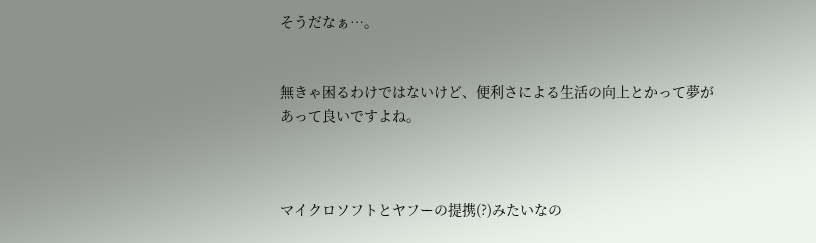そうだなぁ…。


無きゃ困るわけではないけど、便利さによる生活の向上とかって夢があって良いですよね。



マイクロソフトとヤフーの提携(?)みたいなの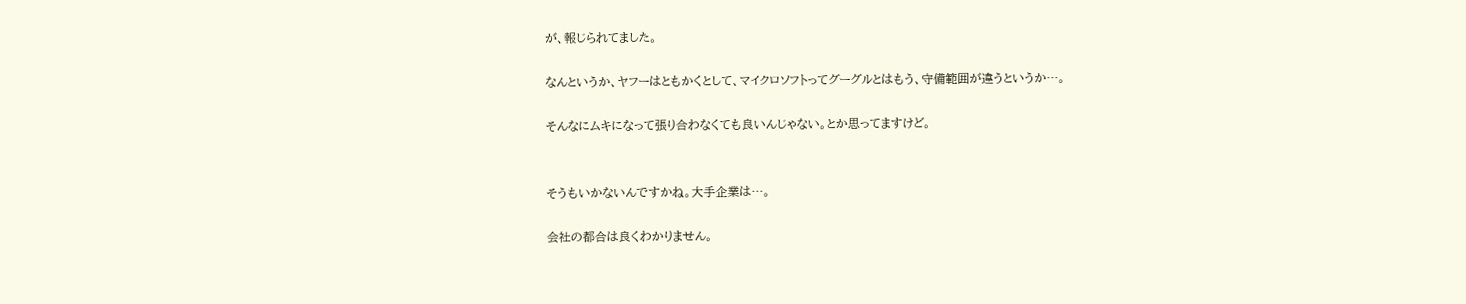が、報じられてました。

なんというか、ヤフーはともかくとして、マイクロソフトってグーグルとはもう、守備範囲が違うというか…。

そんなにムキになって張り合わなくても良いんじゃない。とか思ってますけど。


そうもいかないんですかね。大手企業は…。

会社の都合は良くわかりません。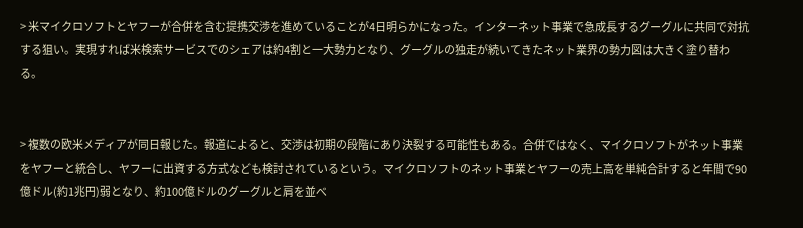> 米マイクロソフトとヤフーが合併を含む提携交渉を進めていることが4日明らかになった。インターネット事業で急成長するグーグルに共同で対抗する狙い。実現すれば米検索サービスでのシェアは約4割と一大勢力となり、グーグルの独走が続いてきたネット業界の勢力図は大きく塗り替わる。


> 複数の欧米メディアが同日報じた。報道によると、交渉は初期の段階にあり決裂する可能性もある。合併ではなく、マイクロソフトがネット事業をヤフーと統合し、ヤフーに出資する方式なども検討されているという。マイクロソフトのネット事業とヤフーの売上高を単純合計すると年間で90億ドル(約1兆円)弱となり、約100億ドルのグーグルと肩を並べ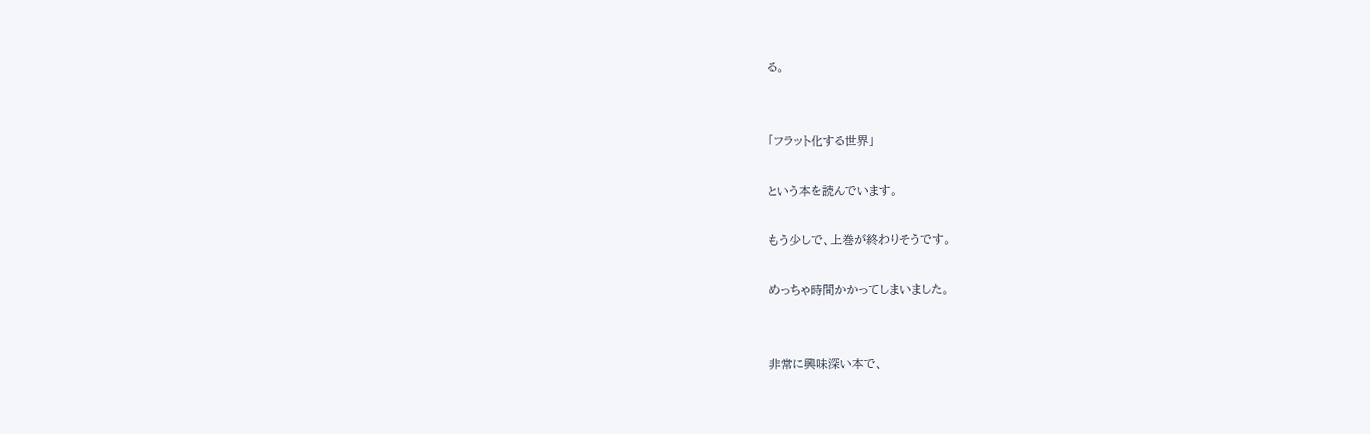る。


「フラット化する世界」

という本を読んでいます。

もう少しで、上巻が終わりそうです。

めっちゃ時間かかってしまいました。


非常に興味深い本で、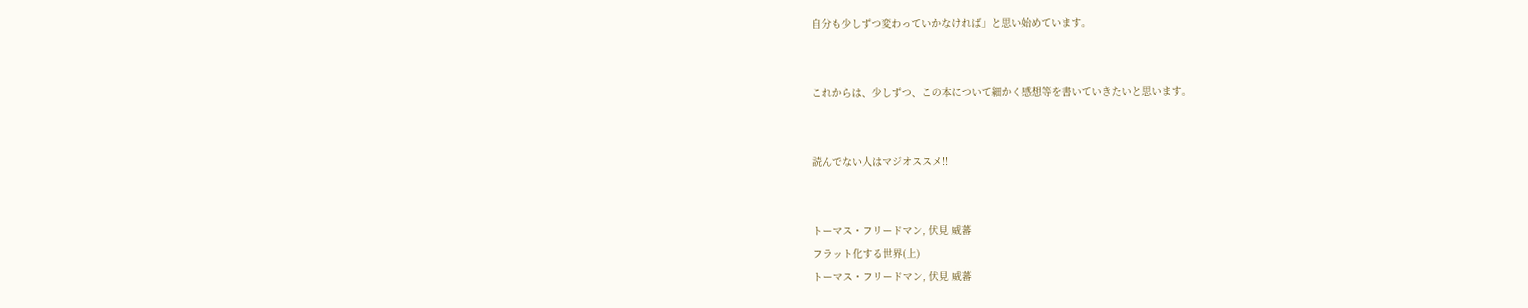自分も少しずつ変わっていかなければ」と思い始めています。


これからは、少しずつ、この本について細かく感想等を書いていきたいと思います。


読んでない人はマジオススメ!!


トーマス・フリードマン, 伏見 威蕃
フラット化する世界(上)
トーマス・フリードマン, 伏見 威蕃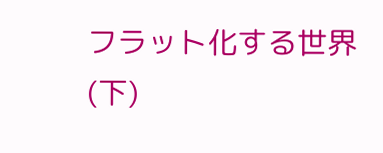フラット化する世界(下)